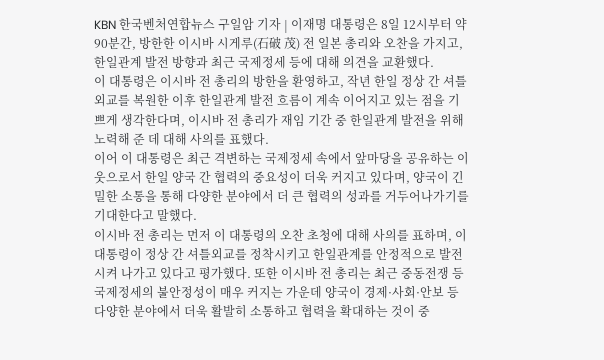KBN 한국벤처연합뉴스 구일암 기자 | 이재명 대통령은 8일 12시부터 약 90분간, 방한한 이시바 시게루(石破 茂) 전 일본 총리와 오찬을 가지고, 한일관계 발전 방향과 최근 국제정세 등에 대해 의견을 교환했다.
이 대통령은 이시바 전 총리의 방한을 환영하고, 작년 한일 정상 간 셔틀외교를 복원한 이후 한일관계 발전 흐름이 계속 이어지고 있는 점을 기쁘게 생각한다며, 이시바 전 총리가 재임 기간 중 한일관계 발전을 위해 노력해 준 데 대해 사의를 표했다.
이어 이 대통령은 최근 격변하는 국제정세 속에서 앞마당을 공유하는 이웃으로서 한일 양국 간 협력의 중요성이 더욱 커지고 있다며, 양국이 긴밀한 소통을 통해 다양한 분야에서 더 큰 협력의 성과를 거두어나가기를 기대한다고 말했다.
이시바 전 총리는 먼저 이 대통령의 오찬 초청에 대해 사의를 표하며, 이 대통령이 정상 간 셔틀외교를 정착시키고 한일관계를 안정적으로 발전시켜 나가고 있다고 평가했다. 또한 이시바 전 총리는 최근 중동전쟁 등 국제정세의 불안정성이 매우 커지는 가운데 양국이 경제·사회·안보 등 다양한 분야에서 더욱 활발히 소통하고 협력을 확대하는 것이 중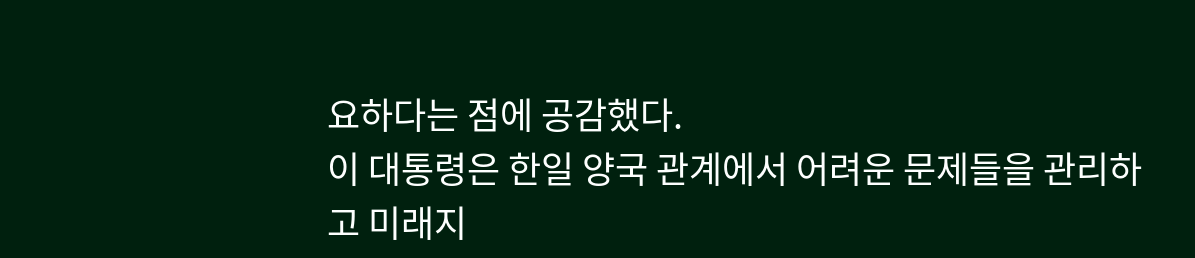요하다는 점에 공감했다.
이 대통령은 한일 양국 관계에서 어려운 문제들을 관리하고 미래지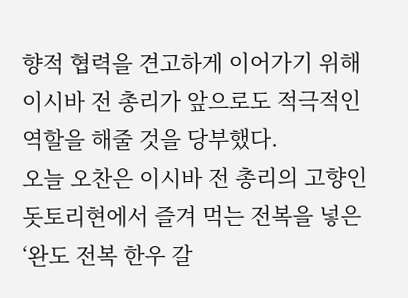향적 협력을 견고하게 이어가기 위해 이시바 전 총리가 앞으로도 적극적인 역할을 해줄 것을 당부했다.
오늘 오찬은 이시바 전 총리의 고향인 돗토리현에서 즐겨 먹는 전복을 넣은 ‘완도 전복 한우 갈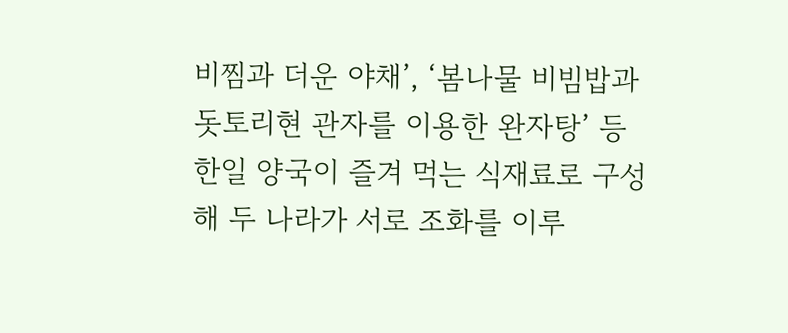비찜과 더운 야채’, ‘봄나물 비빔밥과 돗토리현 관자를 이용한 완자탕’ 등 한일 양국이 즐겨 먹는 식재료로 구성해 두 나라가 서로 조화를 이루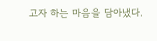고자 하는 마음을 담아냈다.